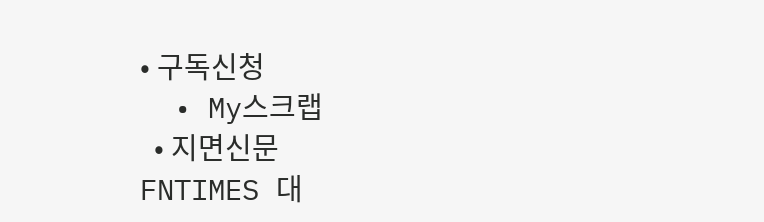• 구독신청
  • My스크랩
  • 지면신문
FNTIMES 대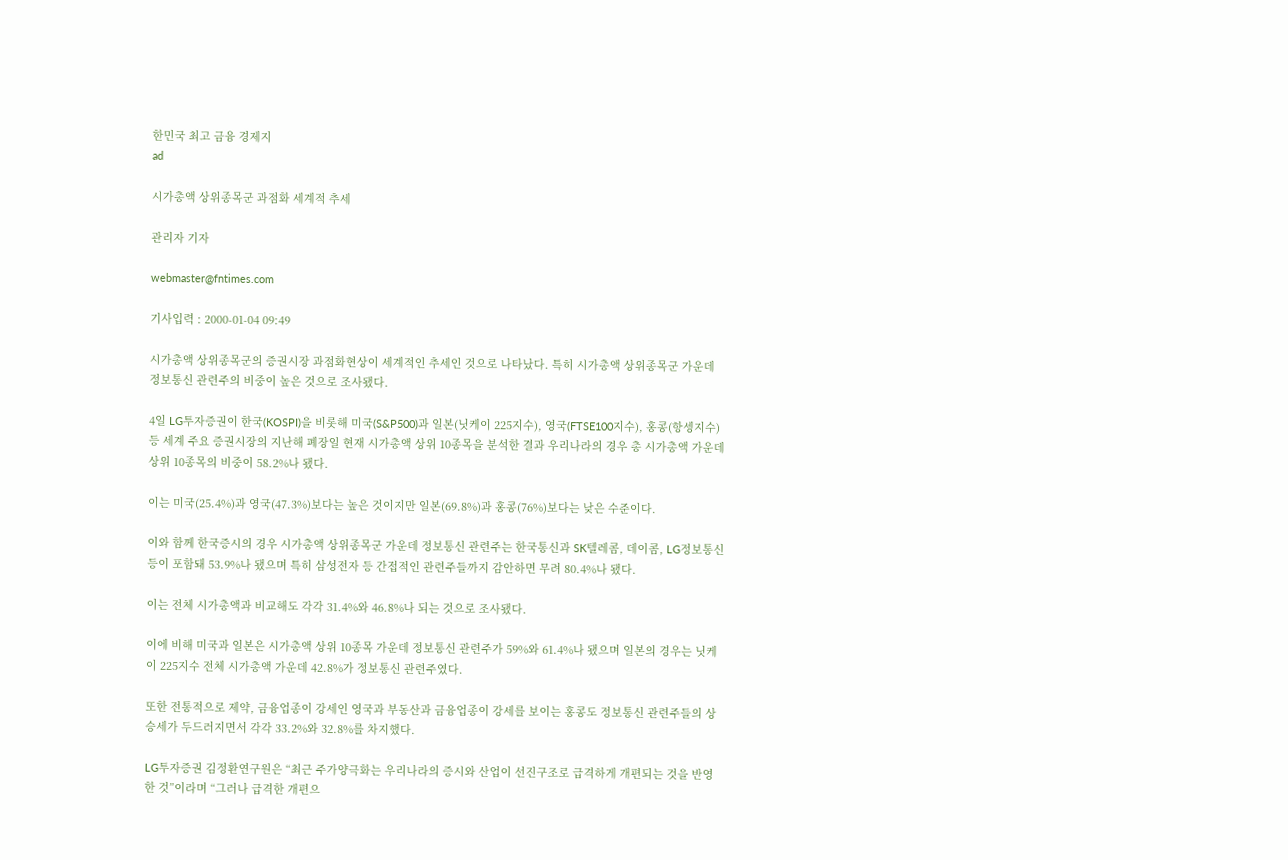한민국 최고 금융 경제지
ad

시가총액 상위종목군 과점화 세계적 추세

관리자 기자

webmaster@fntimes.com

기사입력 : 2000-01-04 09:49

시가총액 상위종목군의 증권시장 과점화현상이 세계적인 추세인 것으로 나타났다. 특히 시가총액 상위종목군 가운데 정보통신 관련주의 비중이 높은 것으로 조사됐다.

4일 LG투자증권이 한국(KOSPI)을 비롯해 미국(S&P500)과 일본(닛케이 225지수), 영국(FTSE100지수), 홍콩(항셍지수) 등 세계 주요 증권시장의 지난해 폐장일 현재 시가총액 상위 10종목을 분석한 결과 우리나라의 경우 총 시가총액 가운데 상위 10종목의 비중이 58.2%나 됐다.

이는 미국(25.4%)과 영국(47.3%)보다는 높은 것이지만 일본(69.8%)과 홍콩(76%)보다는 낮은 수준이다.

이와 함께 한국증시의 경우 시가총액 상위종목군 가운데 정보통신 관련주는 한국통신과 SK텔레콤, 데이콤, LG정보통신 등이 포함돼 53.9%나 됐으며 특히 삼성전자 등 간접적인 관련주들까지 감안하면 무려 80.4%나 됐다.

이는 전체 시가총액과 비교해도 각각 31.4%와 46.8%나 되는 것으로 조사됐다.

이에 비해 미국과 일본은 시가총액 상위 10종목 가운데 정보통신 관련주가 59%와 61.4%나 됐으며 일본의 경우는 닛케이 225지수 전체 시가총액 가운데 42.8%가 정보통신 관련주였다.

또한 전통적으로 제약, 금융업종이 강세인 영국과 부동산과 금융업종이 강세를 보이는 홍콩도 정보통신 관련주들의 상승세가 두드러지면서 각각 33.2%와 32.8%를 차지했다.

LG투자증권 김정환연구원은 “최근 주가양극화는 우리나라의 증시와 산업이 선진구조로 급격하게 개편되는 것을 반영한 것”이라며 “그러나 급격한 개편으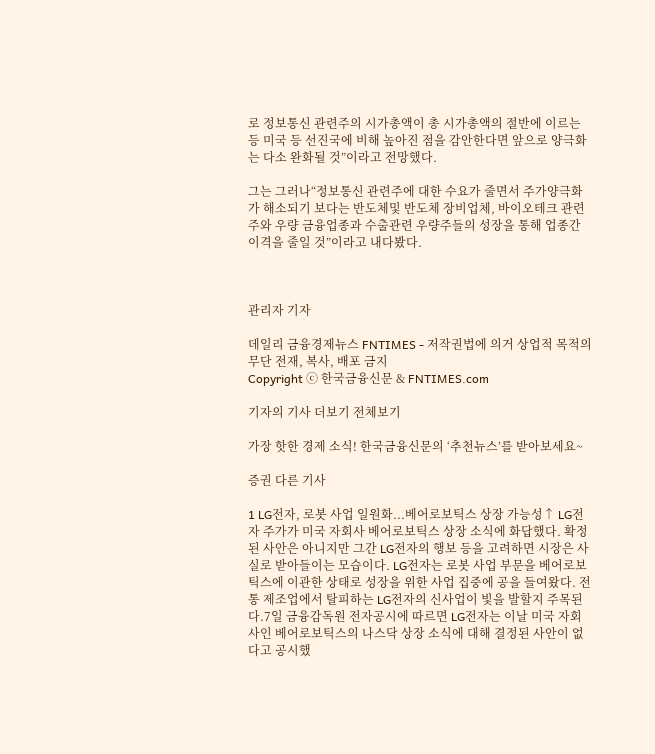로 정보통신 관련주의 시가총액이 총 시가총액의 절반에 이르는 등 미국 등 선진국에 비해 높아진 점을 감안한다면 앞으로 양극화는 다소 완화될 것”이라고 전망했다.

그는 그러나“정보통신 관련주에 대한 수요가 줄면서 주가양극화가 해소되기 보다는 반도체및 반도체 장비업체, 바이오테크 관련주와 우량 금융업종과 수출관련 우량주들의 성장을 통해 업종간 이격을 줄일 것”이라고 내다봤다.



관리자 기자

데일리 금융경제뉴스 FNTIMES - 저작권법에 의거 상업적 목적의 무단 전재, 복사, 배포 금지
Copyright ⓒ 한국금융신문 & FNTIMES.com

기자의 기사 더보기 전체보기

가장 핫한 경제 소식! 한국금융신문의 ‘추천뉴스’를 받아보세요~

증권 다른 기사

1 LG전자, 로봇 사업 일원화...베어로보틱스 상장 가능성↑ LG전자 주가가 미국 자회사 베어로보틱스 상장 소식에 화답했다. 확정된 사안은 아니지만 그간 LG전자의 행보 등을 고려하면 시장은 사실로 받아들이는 모습이다. LG전자는 로봇 사업 부문을 베어로보틱스에 이관한 상태로 성장을 위한 사업 집중에 공을 들여왔다. 전통 제조업에서 탈피하는 LG전자의 신사업이 빛을 발할지 주목된다.7일 금융감독원 전자공시에 따르면 LG전자는 이날 미국 자회사인 베어로보틱스의 나스닥 상장 소식에 대해 결정된 사안이 없다고 공시했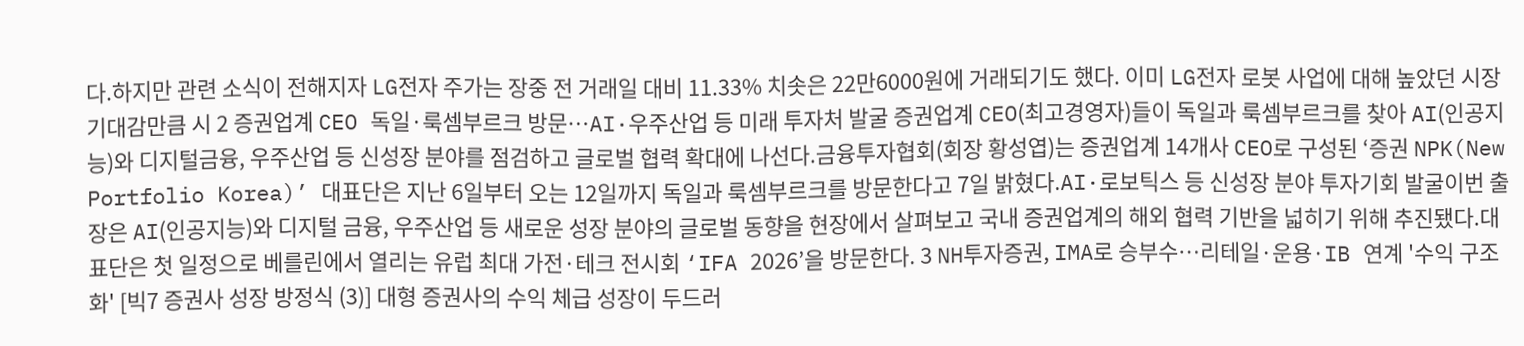다.하지만 관련 소식이 전해지자 LG전자 주가는 장중 전 거래일 대비 11.33% 치솟은 22만6000원에 거래되기도 했다. 이미 LG전자 로봇 사업에 대해 높았던 시장 기대감만큼 시 2 증권업계 CEO 독일·룩셈부르크 방문…AI·우주산업 등 미래 투자처 발굴 증권업계 CEO(최고경영자)들이 독일과 룩셈부르크를 찾아 AI(인공지능)와 디지털금융, 우주산업 등 신성장 분야를 점검하고 글로벌 협력 확대에 나선다.금융투자협회(회장 황성엽)는 증권업계 14개사 CEO로 구성된 ‘증권 NPK(New Portfolio Korea)’ 대표단은 지난 6일부터 오는 12일까지 독일과 룩셈부르크를 방문한다고 7일 밝혔다.AI·로보틱스 등 신성장 분야 투자기회 발굴이번 출장은 AI(인공지능)와 디지털 금융, 우주산업 등 새로운 성장 분야의 글로벌 동향을 현장에서 살펴보고 국내 증권업계의 해외 협력 기반을 넓히기 위해 추진됐다.대표단은 첫 일정으로 베를린에서 열리는 유럽 최대 가전·테크 전시회 ‘IFA 2026’을 방문한다. 3 NH투자증권, IMA로 승부수…리테일·운용·IB 연계 '수익 구조화' [빅7 증권사 성장 방정식 (3)] 대형 증권사의 수익 체급 성장이 두드러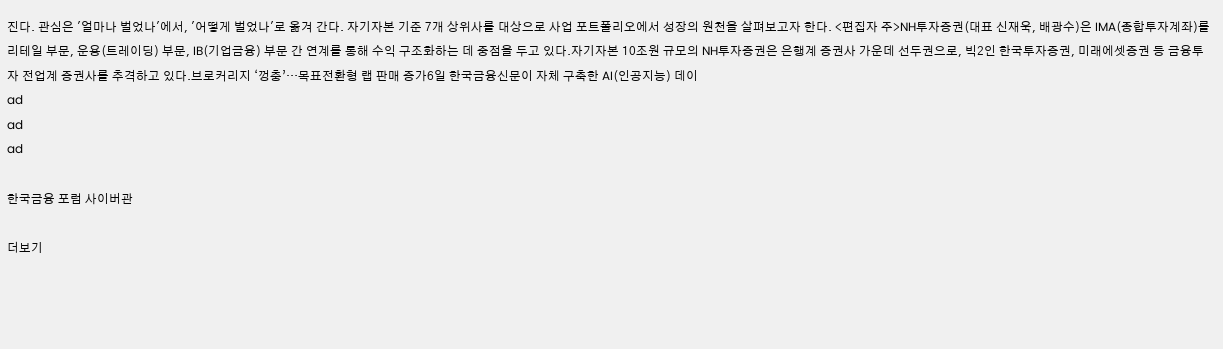진다. 관심은 '얼마나 벌었나'에서, '어떻게 벌었나'로 옮겨 간다. 자기자본 기준 7개 상위사를 대상으로 사업 포트폴리오에서 성장의 원천을 살펴보고자 한다. <편집자 주>NH투자증권(대표 신재욱, 배광수)은 IMA(종합투자계좌)를 리테일 부문, 운용(트레이딩) 부문, IB(기업금융) 부문 간 연계를 통해 수익 구조화하는 데 중점을 두고 있다.자기자본 10조원 규모의 NH투자증권은 은행계 증권사 가운데 선두권으로, 빅2인 한국투자증권, 미래에셋증권 등 금융투자 전업계 증권사를 추격하고 있다.브로커리지 ‘껑충’…목표전환형 랩 판매 증가6일 한국금융신문이 자체 구축한 AI(인공지능) 데이
ad
ad
ad

한국금융 포럼 사이버관

더보기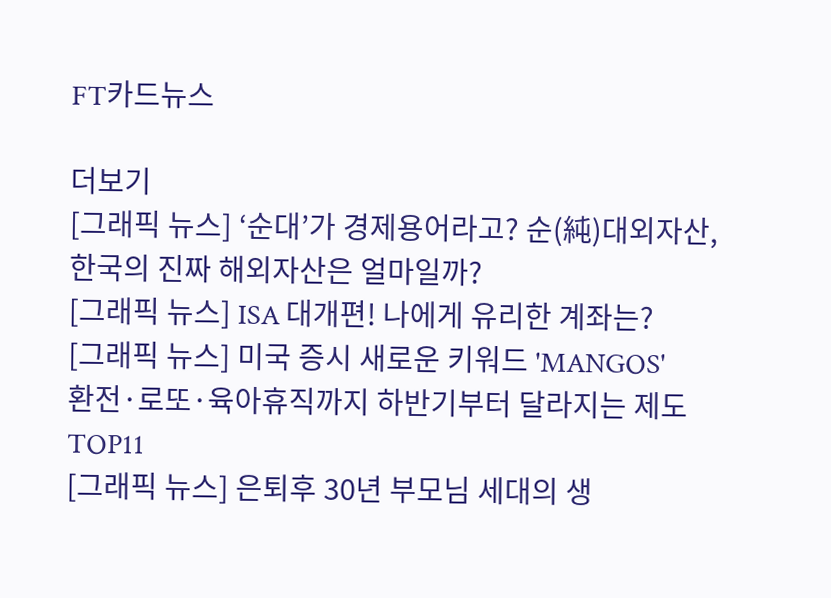FT카드뉴스

더보기
[그래픽 뉴스] ‘순대’가 경제용어라고? 순(純)대외자산, 한국의 진짜 해외자산은 얼마일까?
[그래픽 뉴스] ISA 대개편! 나에게 유리한 계좌는?
[그래픽 뉴스] 미국 증시 새로운 키워드 'MANGOS'
환전·로또·육아휴직까지 하반기부터 달라지는 제도 TOP11
[그래픽 뉴스] 은퇴후 30년 부모님 세대의 생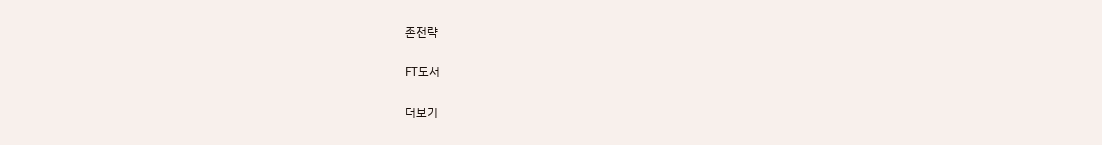존전략

FT도서

더보기